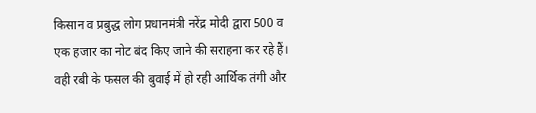किसान व प्रबुद्ध लोग प्रधानमंत्री नरेंद्र मोदी द्वारा 500 व एक हजार का नोट बंद किए जाने की सराहना कर रहे हैं। वही रबी के फसल की बुवाई में हो रही आर्थिक तंगी और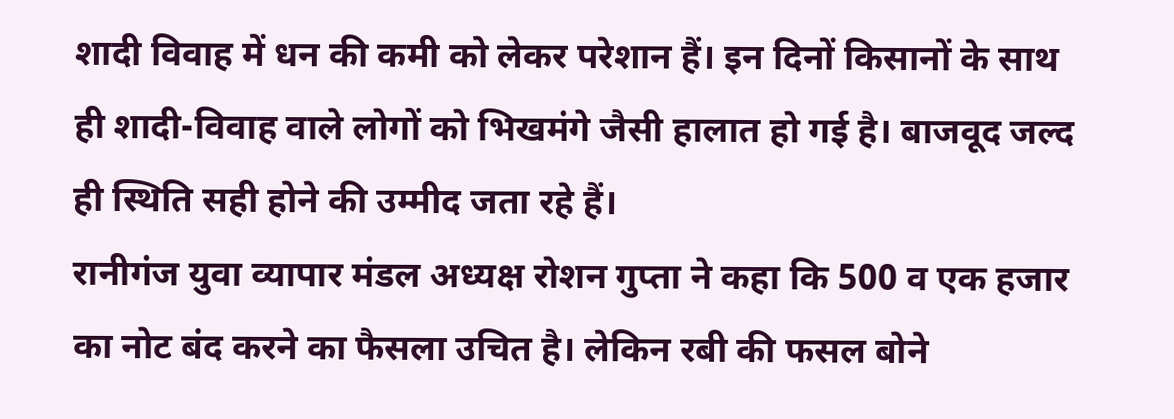शादी विवाह में धन की कमी को लेकर परेशान हैं। इन दिनों किसानों के साथ ही शादी-विवाह वाले लोगों को भिखमंगे जैसी हालात हो गई है। बाजवूद जल्द ही स्थिति सही होने की उम्मीद जता रहे हैं।
रानीगंज युवा व्यापार मंडल अध्यक्ष रोशन गुप्ता ने कहा कि 500 व एक हजार का नोट बंद करने का फैसला उचित है। लेकिन रबी की फसल बोने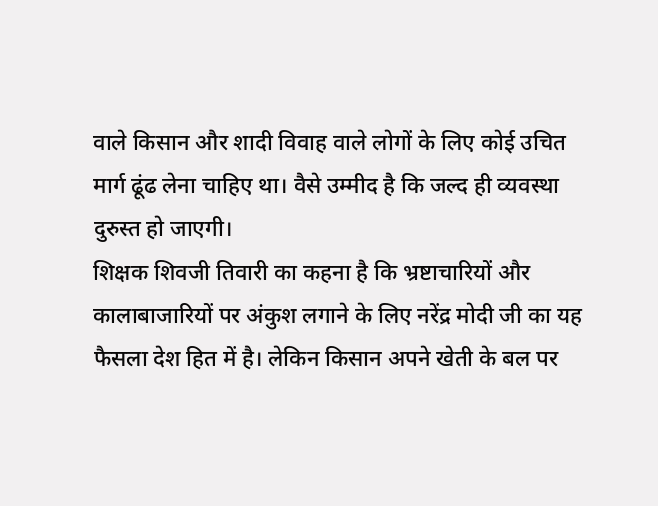वाले किसान और शादी विवाह वाले लोगों के लिए कोई उचित मार्ग ढूंढ लेना चाहिए था। वैसे उम्मीद है कि जल्द ही व्यवस्था दुरुस्त हो जाएगी।
शिक्षक शिवजी तिवारी का कहना है कि भ्रष्टाचारियों और कालाबाजारियों पर अंकुश लगाने के लिए नरेंद्र मोदी जी का यह फैसला देश हित में है। लेकिन किसान अपने खेती के बल पर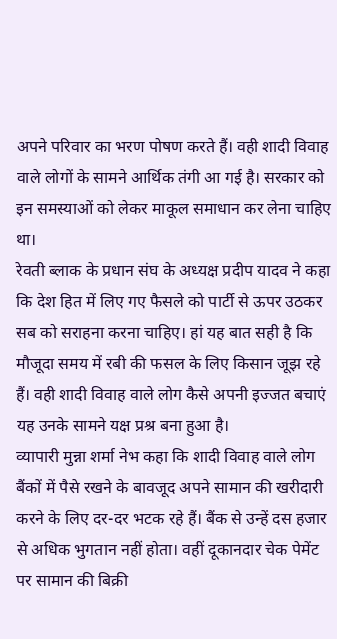अपने परिवार का भरण पोषण करते हैं। वही शादी विवाह वाले लोगों के सामने आर्थिक तंगी आ गई है। सरकार को इन समस्याओं को लेकर माकूल समाधान कर लेना चाहिए था।
रेवती ब्लाक के प्रधान संघ के अध्यक्ष प्रदीप यादव ने कहा कि देश हित में लिए गए फैसले को पार्टी से ऊपर उठकर सब को सराहना करना चाहिए। हां यह बात सही है कि मौजूदा समय में रबी की फसल के लिए किसान जूझ रहे हैं। वही शादी विवाह वाले लोग कैसे अपनी इज्जत बचाएं यह उनके सामने यक्ष प्रश्र बना हुआ है।
व्यापारी मुन्ना शर्मा नेभ कहा कि शादी विवाह वाले लोग बैंकों में पैसे रखने के बावजूद अपने सामान की खरीदारी करने के लिए दर-दर भटक रहे हैं। बैंक से उन्हें दस हजार से अधिक भुगतान नहीं होता। वहीं दूकानदार चेक पेमेंट पर सामान की बिक्री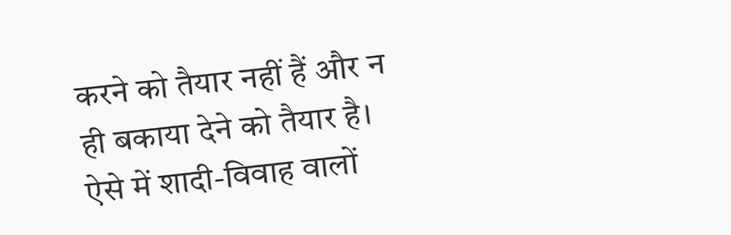करने को तैयार नहीं हैं और न ही बकाया देने को तैयार है। ऐसे में शादी-विवाह वालों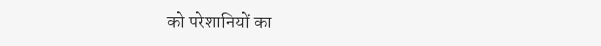को परेशानियों का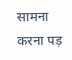सामना करना पड़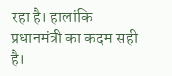रहा है। हालांकि प्रधानमंत्री का कदम सही है।